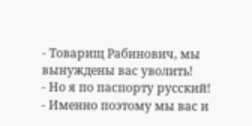- Товарищ Рабинович, мы вынуждены вас уволить!
- Но я по паспорту русский!
- Именно поэтому мы вас и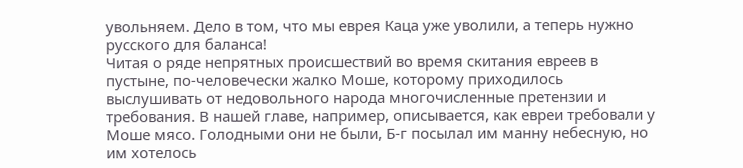увольняем. Дело в том, что мы еврея Каца уже уволили, а теперь нужно русского для баланса!
Читая о ряде непрятных происшествий во время скитания евреев в пустыне, по-человечески жалко Моше, которому приходилось выслушивать от недовольного народа многочисленные претензии и требования. В нашей главе, например, описывается, как евреи требовали у Моше мясо. Голодными они не были, Б-г посылал им манну небесную, но им хотелось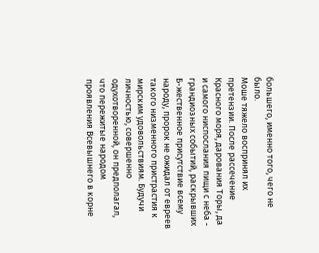большего, именно того, чего не было.
Моше тяжело воспринял их претензии. После рассечение Красного моря, дарования Торы, да и самого ниспослания пищи с неба - грандиозных событий, раскрывших Б-жественное присутствие всему народу, пророк не ожидал от евреев такого низменного пристрастия к мирским удовольствиям. Будучи личностью, совершенно одухотворенной, он предполагал, что пережитые народом проявления Всевышнего в корне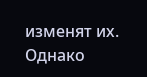изменят их.
Однако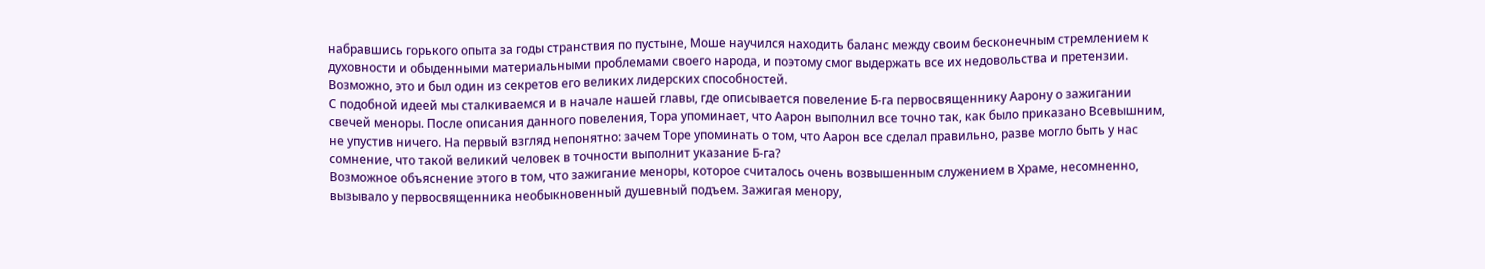набравшись горького опыта за годы странствия по пустыне, Моше научился находить баланс между своим бесконечным стремлением к духовности и обыденными материальными проблемами своего народа, и поэтому смог выдержать все их недовольства и претензии. Возможно, это и был один из секретов его великих лидерских способностей.
С подобной идеей мы сталкиваемся и в начале нашей главы, где описывается повеление Б-га первосвященнику Аарону о зажигании свечей меноры. После описания данного повеления, Тора упоминает, что Аарон выполнил все точно так, как было приказано Всевышним, не упустив ничего. На первый взгляд непонятно: зачем Торе упоминать о том, что Аарон все сделал правильно, разве могло быть у нас сомнение, что такой великий человек в точности выполнит указание Б-га?
Возможное объяснение этого в том, что зажигание меноры, которое считалось очень возвышенным служением в Храме, несомненно, вызывало у первосвященника необыкновенный душевный подъем. Зажигая менору,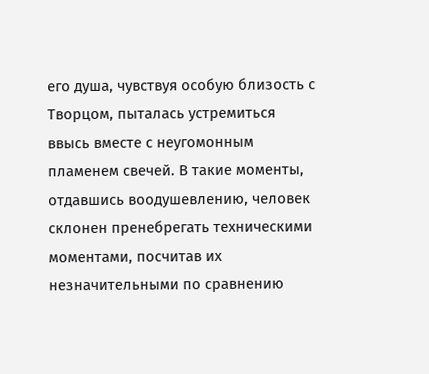его душа, чувствуя особую близость с Творцом, пыталась устремиться ввысь вместе с неугомонным пламенем свечей. В такие моменты, отдавшись воодушевлению, человек склонен пренебрегать техническими моментами, посчитав их незначительными по сравнению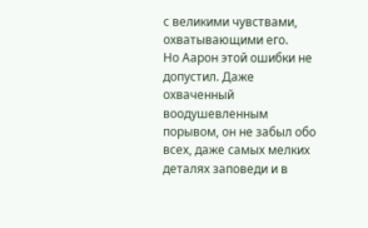с великими чувствами, охватывающими его.
Но Аарон этой ошибки не допустил. Даже охваченный воодушевленным порывом, он не забыл обо всех, даже самых мелких деталях заповеди и в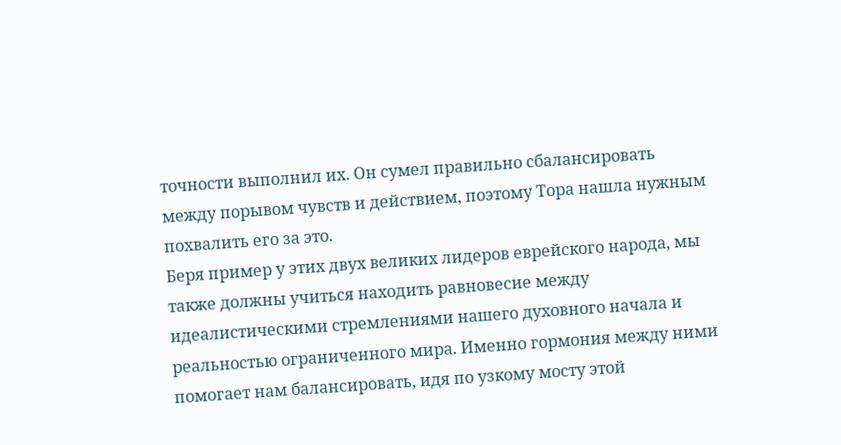точности выполнил их. Он сумел правильно сбалансировать между порывом чувств и действием, поэтому Тора нашла нужным похвалить его за это.
Беря пример у этих двух великих лидеров еврейского народа, мы также должны учиться находить равновесие между идеалистическими стремлениями нашего духовного начала и реальностью ограниченного мира. Именно гормония между ними помогает нам балансировать, идя по узкому мосту этой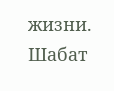жизни.
Шабат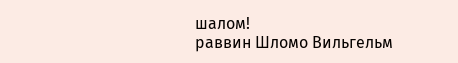шалом!
раввин Шломо Вильгельм